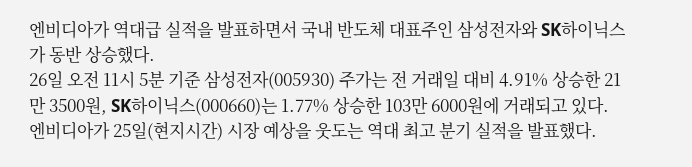엔비디아가 역대급 실적을 발표하면서 국내 반도체 대표주인 삼성전자와 SK하이닉스가 동반 상승했다.
26일 오전 11시 5분 기준 삼성전자(005930) 주가는 전 거래일 대비 4.91% 상승한 21만 3500원, SK하이닉스(000660)는 1.77% 상승한 103만 6000원에 거래되고 있다.
엔비디아가 25일(현지시간) 시장 예상을 웃도는 역대 최고 분기 실적을 발표했다.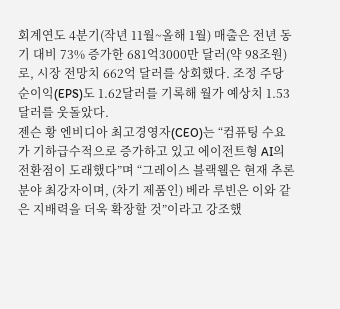회계연도 4분기(작년 11월~올해 1월) 매출은 전년 동기 대비 73% 증가한 681억3000만 달러(약 98조원)로, 시장 전망치 662억 달러를 상회했다. 조정 주당순이익(EPS)도 1.62달러를 기록해 월가 예상치 1.53달러를 웃돌았다.
젠슨 황 엔비디아 최고경영자(CEO)는 “컴퓨팅 수요가 기하급수적으로 증가하고 있고 에이전트형 AI의 전환점이 도래했다”며 “그레이스 블랙웰은 현재 추론 분야 최강자이며, (차기 제품인) 베라 루빈은 이와 같은 지배력을 더욱 확장할 것”이라고 강조했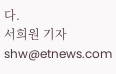다.
서희원 기자 shw@etnews.com